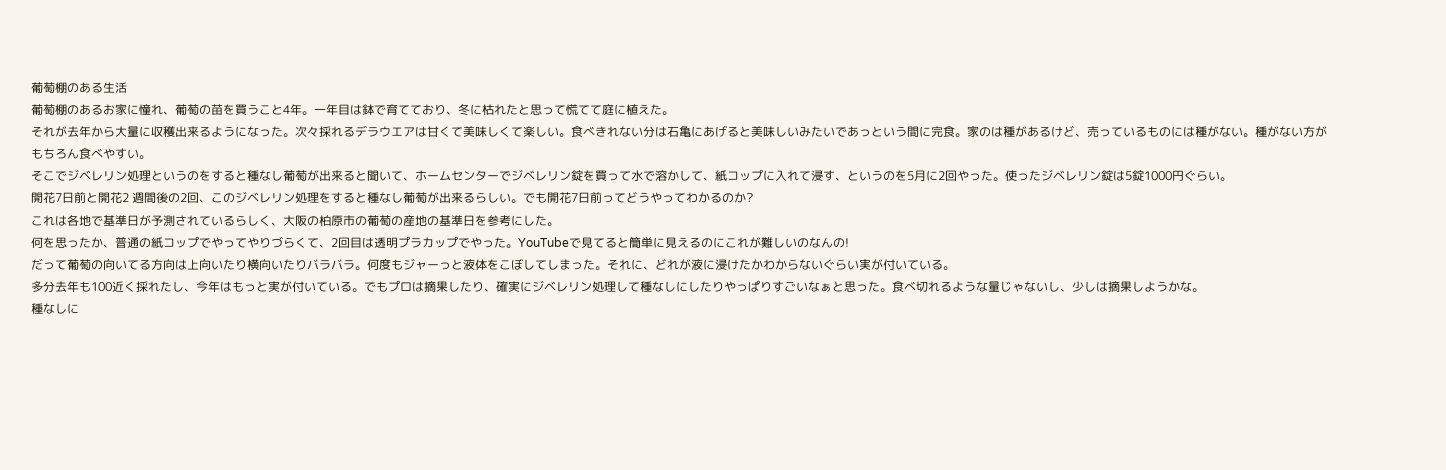葡萄棚のある生活
葡萄棚のあるお家に憧れ、葡萄の苗を買うこと4年。一年目は鉢で育てており、冬に枯れたと思って慌てて庭に植えた。
それが去年から大量に収穫出来るようになった。次々採れるデラウエアは甘くて美味しくて楽しい。食べきれない分は石亀にあげると美味しいみたいであっという間に完食。家のは種があるけど、売っているものには種がない。種がない方がもちろん食べやすい。
そこでジベレリン処理というのをすると種なし葡萄が出来ると聞いて、ホームセンターでジベレリン錠を買って水で溶かして、紙コップに入れて浸す、というのを5月に2回やった。使ったジベレリン錠は5錠1000円ぐらい。
開花7日前と開花2 週間後の2回、このジベレリン処理をすると種なし葡萄が出来るらしい。でも開花7日前ってどうやってわかるのか?
これは各地で基準日が予測されているらしく、大阪の柏原市の葡萄の産地の基準日を参考にした。
何を思ったか、普通の紙コップでやってやりづらくて、2回目は透明プラカップでやった。YouTubeで見てると簡単に見えるのにこれが難しいのなんの!
だって葡萄の向いてる方向は上向いたり横向いたりバラバラ。何度もジャーっと液体をこぼしてしまった。それに、どれが液に浸けたかわからないぐらい実が付いている。
多分去年も100近く採れたし、今年はもっと実が付いている。でもプロは摘果したり、確実にジベレリン処理して種なしにしたりやっぱりすごいなぁと思った。食べ切れるような量じゃないし、少しは摘果しようかな。
種なしに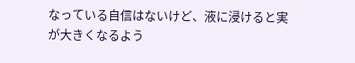なっている自信はないけど、液に浸けると実が大きくなるよう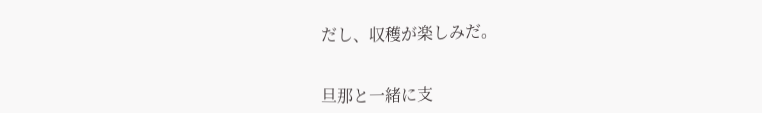だし、収穫が楽しみだ。


旦那と一緒に支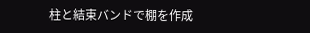柱と結束バンドで棚を作成